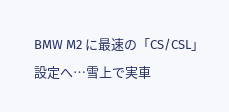BMW M2 に最速の「CS/CSL」設定へ…雪上で実車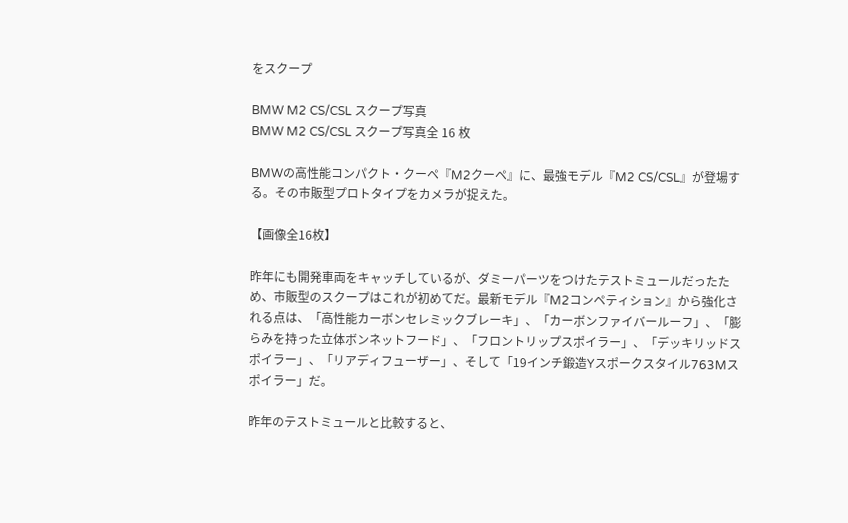をスクープ

BMW M2 CS/CSL スクープ写真
BMW M2 CS/CSL スクープ写真全 16 枚

BMWの高性能コンパクト・クーペ『M2クーペ』に、最強モデル『M2 CS/CSL』が登場する。その市販型プロトタイプをカメラが捉えた。

【画像全16枚】

昨年にも開発車両をキャッチしているが、ダミーパーツをつけたテストミュールだったため、市販型のスクープはこれが初めてだ。最新モデル『M2コンペティション』から強化される点は、「高性能カーボンセレミックブレーキ」、「カーボンファイバールーフ」、「膨らみを持った立体ボンネットフード」、「フロントリップスポイラー」、「デッキリッドスポイラー」、「リアディフューザー」、そして「19インチ鍛造Yスポークスタイル763Mスポイラー」だ。

昨年のテストミュールと比較すると、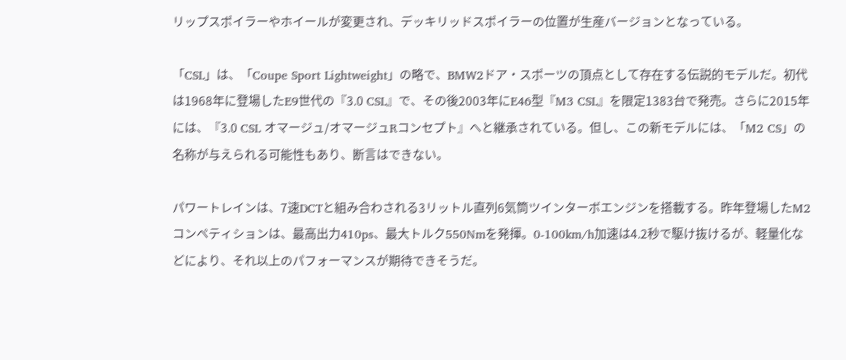リップスポイラーやホイールが変更され、デッキリッドスポイラーの位置が生産バージョンとなっている。

「CSL」は、「Coupe Sport Lightweight」の略で、BMW2ドア・スポーツの頂点として存在する伝説的モデルだ。初代は1968年に登場したE9世代の『3.0 CSL』で、その後2003年にE46型『M3 CSL』を限定1383台で発売。さらに2015年には、『3.0 CSL オマージュ/オマージュRコンセプト』へと継承されている。但し、この新モデルには、「M2 CS」の名称が与えられる可能性もあり、断言はできない。

パワートレインは、7速DCTと組み合わされる3リットル直列6気筒ツインターボエンジンを搭載する。昨年登場したM2コンペティションは、最高出力410ps、最大トルク550Nmを発揮。0-100km/h加速は4.2秒で駆け抜けるが、軽量化などにより、それ以上のパフォーマンスが期待できそうだ。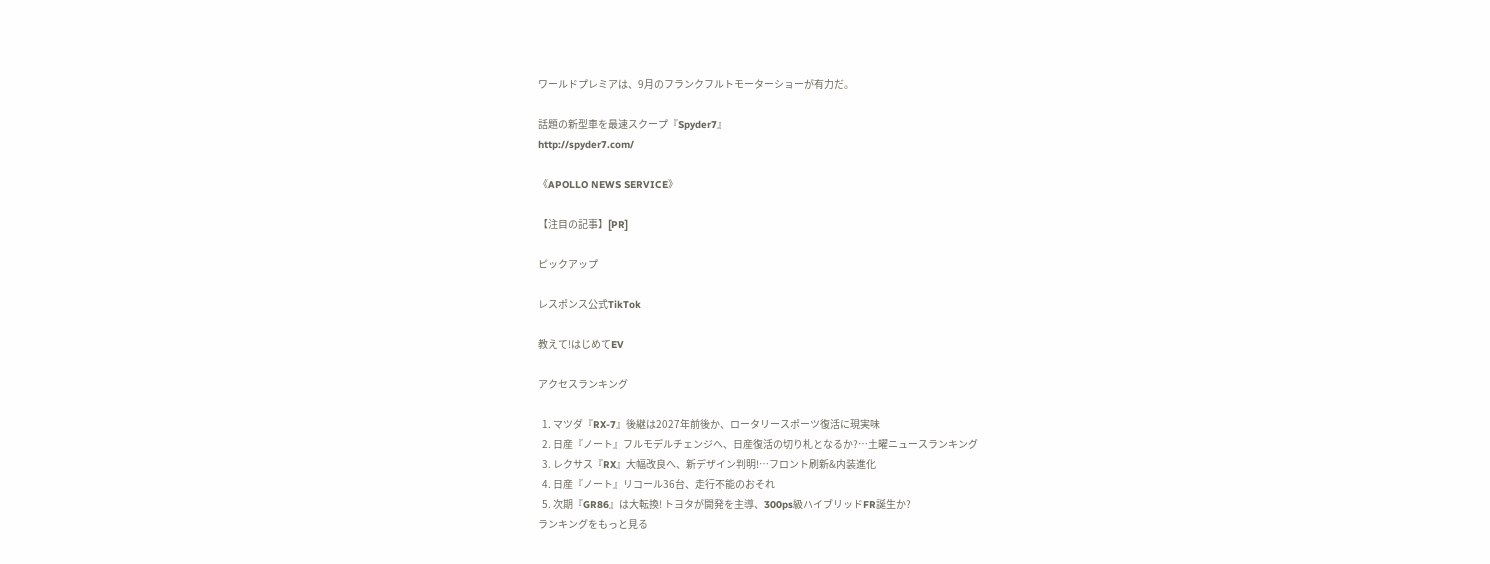ワールドプレミアは、9月のフランクフルトモーターショーが有力だ。

話題の新型車を最速スクープ『Spyder7』
http://spyder7.com/

《APOLLO NEWS SERVICE》

【注目の記事】[PR]

ピックアップ

レスポンス公式TikTok

教えて!はじめてEV

アクセスランキング

  1. マツダ『RX-7』後継は2027年前後か、ロータリースポーツ復活に現実味
  2. 日産『ノート』フルモデルチェンジへ、日産復活の切り札となるか?…土曜ニュースランキング
  3. レクサス『RX』大幅改良へ、新デザイン判明!…フロント刷新&内装進化
  4. 日産『ノート』リコール36台、走行不能のおそれ
  5. 次期『GR86』は大転換! トヨタが開発を主導、300ps級ハイブリッドFR誕生か?
ランキングをもっと見る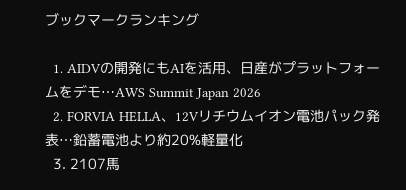ブックマークランキング

  1. AIDVの開発にもAIを活用、日産がプラットフォームをデモ…AWS Summit Japan 2026
  2. FORVIA HELLA、12Vリチウムイオン電池パック発表…鉛蓄電池より約20%軽量化
  3. 2107馬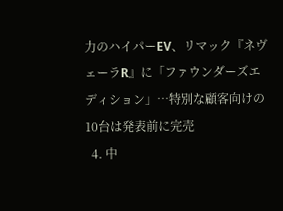力のハイパーEV、リマック『ネヴェーラR』に「ファウンダーズエディション」…特別な顧客向けの10台は発表前に完売
  4. 中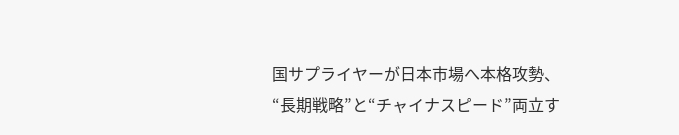国サプライヤーが日本市場へ本格攻勢、“長期戦略”と“チャイナスピード”両立す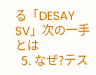る「DESAY SV」次の一手とは
  5. なぜ?テス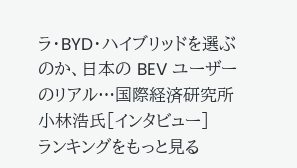ラ・BYD・ハイブリッドを選ぶのか、日本の BEV ユーザーのリアル…国際経済研究所 小林浩氏[インタビュー]
ランキングをもっと見る